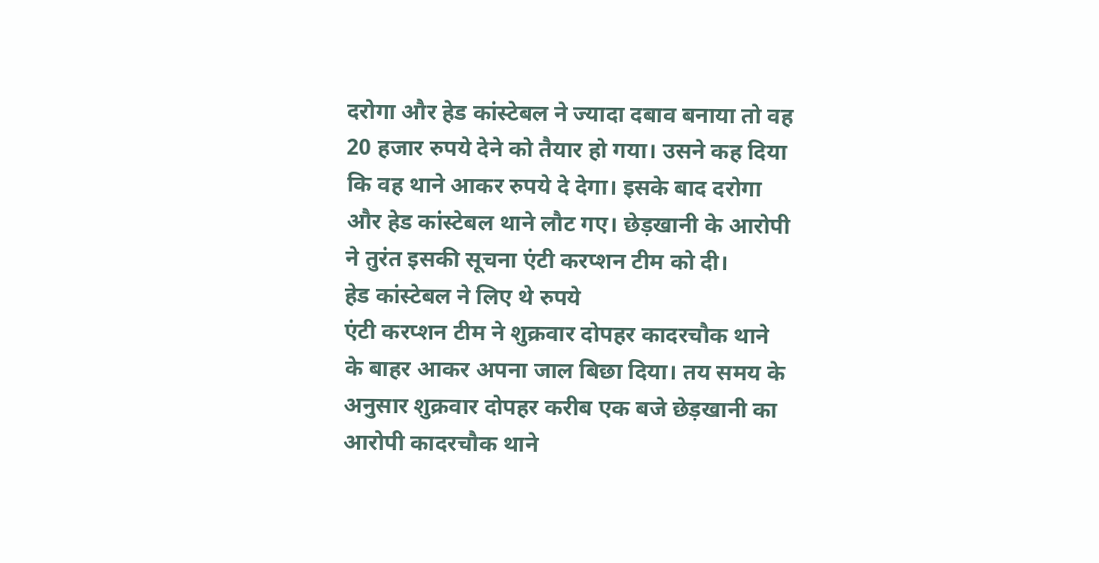दरोगा और हेड कांस्टेबल ने ज्यादा दबाव बनाया तो वह 20 हजार रुपये देने को तैयार हो गया। उसने कह दिया कि वह थाने आकर रुपये दे देगा। इसके बाद दरोगा और हेड कांस्टेबल थाने लौट गए। छेड़खानी के आरोपी ने तुरंत इसकी सूचना एंटी करप्शन टीम को दी।
हेड कांस्टेबल ने लिए थे रुपये
एंटी करप्शन टीम ने शुक्रवार दोपहर कादरचौक थाने के बाहर आकर अपना जाल बिछा दिया। तय समय के अनुसार शुक्रवार दोपहर करीब एक बजे छेड़खानी का आरोपी कादरचौक थाने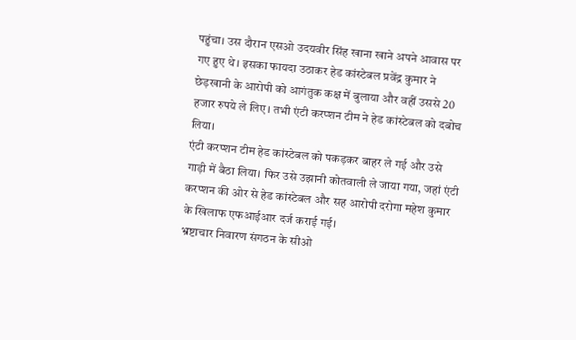पहुंचा। उस दौरान एसओ उदयवीर सिंह खाना खाने अपने आवास पर गए हुए थे। इसका फायदा उठाकर हेड कांस्टेबल प्रवेंद्र कुमार ने छेड़खानी के आरोपी को आगंतुक कक्ष में बुलाया और वहीं उससे 20 हजार रुपये ले लिए। तभी एंटी करप्शन टीम ने हेड कांस्टेबल को दबोच लिया।
एंटी करप्शन टीम हेड कांस्टेबल को पकड़कर बाहर ले गई और उसे गाड़ी में बैठा लिया। फिर उसे उझानी कोतवाली ले जाया गया, जहां एंटी करप्शन की ओर से हेड कांस्टेबल और सह आरोपी दरोगा महेश कुमार के खिलाफ एफआईआर दर्ज कराई गई।
भ्रष्टाचार निवारण संगठन के सीओ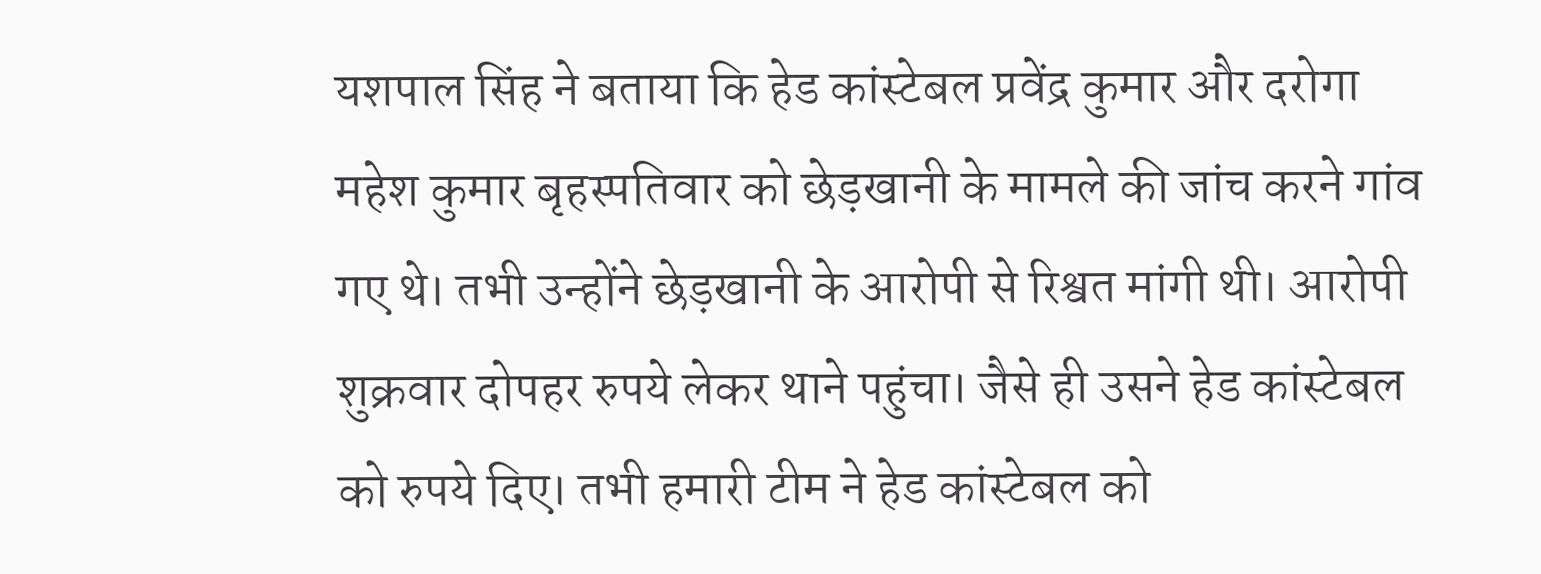यशपाल सिंह ने बताया कि हेड कांस्टेबल प्रवेंद्र कुमार और दरोगा महेश कुमार बृहस्पतिवार को छेड़खानी के मामले की जांच करने गांव गए थे। तभी उन्होंने छेड़खानी के आरोपी से रिश्वत मांगी थी। आरोपी शुक्रवार दोपहर रुपये लेकर थाने पहुंचा। जैसे ही उसने हेड कांस्टेबल को रुपये दिए। तभी हमारी टीम ने हेड कांस्टेबल को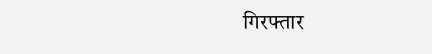गिरफ्तार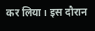कर लिया। इस दौरान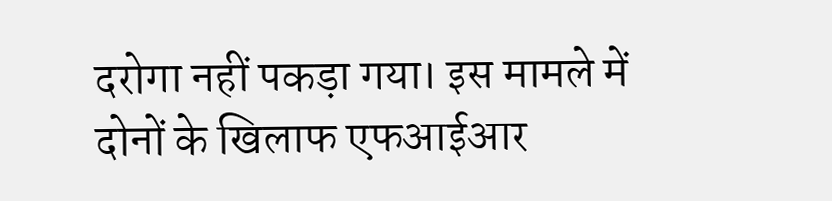दरोगा नहीं पकड़ा गया। इस मामले में दोनों के खिलाफ एफआईआर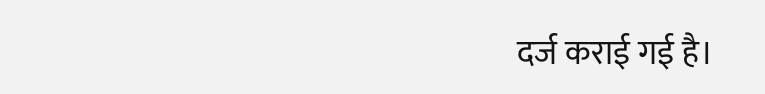दर्ज कराई गई है।